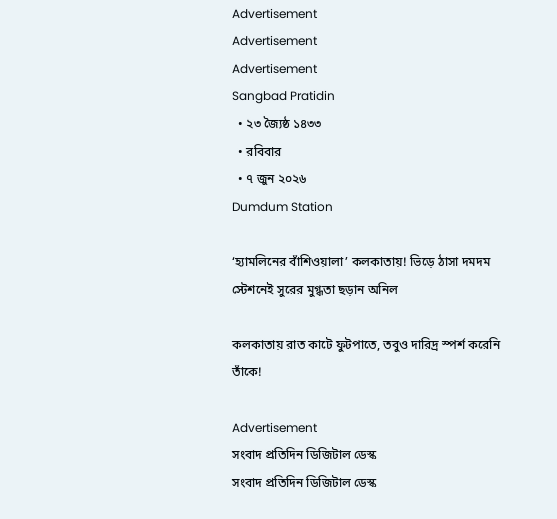Advertisement
Advertisement
Advertisement
Sangbad Pratidin
  • ২৩ জ্যৈষ্ঠ ১৪৩৩
  • রবিবার
  • ৭ জুন ২০২৬
Dumdum Station

‘হ্যামলিনের বাঁশিওয়ালা’ কলকাতায়! ভিড়ে ঠাসা দমদম স্টেশনেই সুরের মুগ্ধতা ছড়ান অনিল

কলকাতায় রাত কাটে ফুটপাতে, তবুও দারিদ্র স্পর্শ করেনি তাঁকে!

Advertisement
সংবাদ প্রতিদিন ডিজিটাল ডেস্ক
সংবাদ প্রতিদিন ডিজিটাল ডেস্ক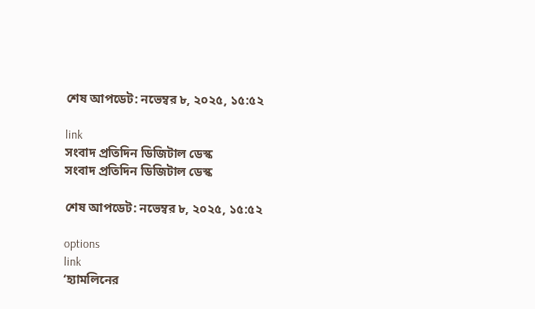শেষ আপডেট: নভেম্বর ৮, ২০২৫, ১৫:৫২

link
সংবাদ প্রতিদিন ডিজিটাল ডেস্ক
সংবাদ প্রতিদিন ডিজিটাল ডেস্ক

শেষ আপডেট: নভেম্বর ৮, ২০২৫, ১৫:৫২

options
link
‘হ্যামলিনের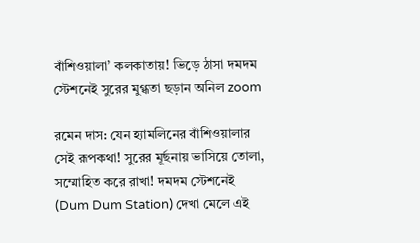বাঁশিওয়ালা’ কলকাতায়! ভিড়ে ঠাসা দমদম স্টেশনেই সুরের মুগ্ধতা ছড়ান অনিল zoom

রমেন দাস: যেন হ্যামলিনের বাঁশিওয়ালার সেই রূপকথা! সুরের মূর্ছনায় ভাসিয়ে তোলা, সম্মোহিত করে রাখা! দমদম স্টেশনেই (Dum Dum Station) দেখা মেলে এই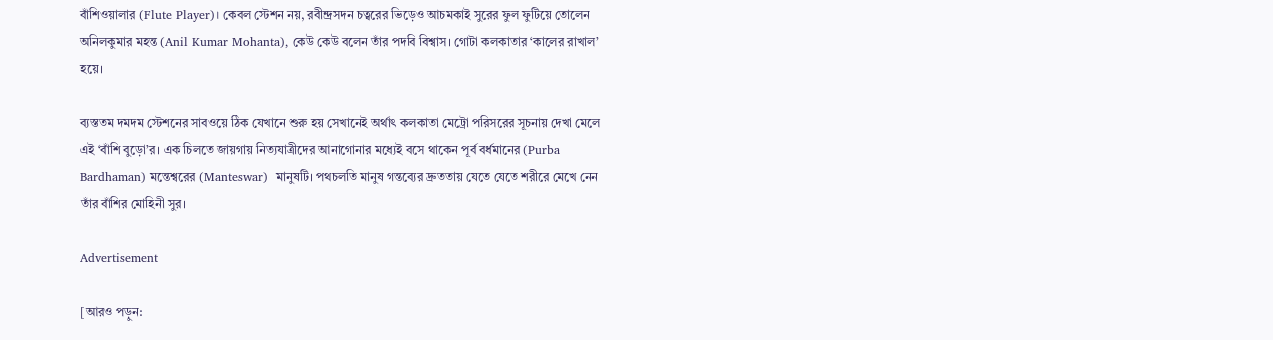বাঁশিওয়ালার (Flute Player)। কেবল স্টেশন নয়, রবীন্দ্রসদন চত্বরের ভিড়েও আচমকাই সুরের ফুল ফুটিয়ে তোলেন অনিলকুমার মহন্ত (Anil Kumar Mohanta), কেউ কেউ বলেন তাঁর পদবি বিশ্বাস। গোটা কলকাতার ‘কালের রাখাল’ হয়ে।

ব্যস্ততম দমদম স্টেশনের সাবওয়ে ঠিক যেখানে শুরু হয় সেখানেই অর্থাৎ কলকাতা মেট্রো পরিসরের সূচনায় দেখা মেলে এই ‘বাঁশি বুড়ো’র। এক চিলতে জায়গায় নিত্যযাত্রীদের আনাগোনার মধ্যেই বসে থাকেন পূর্ব বর্ধমানের (Purba Bardhaman) মন্তেশ্বরের (Manteswar)  মানুষটি। পথচলতি মানুষ গন্তব্যের দ্রুততায় যেতে যেতে শরীরে মেখে নেন তাঁর বাঁশির মোহিনী সুর।

Advertisement

[আরও পড়ুন: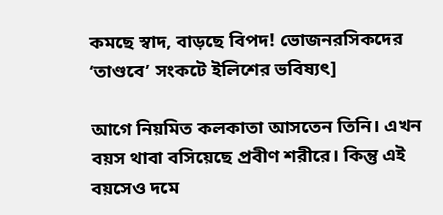কমছে স্বাদ, বাড়ছে বিপদ! ভোজনরসিকদের ‘তাণ্ডবে’ সংকটে ইলিশের ভবিষ্যৎ]

আগে নিয়মিত কলকাতা আসতেন তিনি। এখন বয়স থাবা বসিয়েছে প্রবীণ শরীরে। কিন্তু এই বয়সেও দমে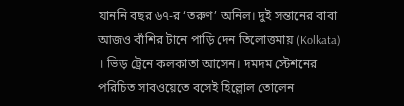যাননি বছর ৬৭-র ‘তরুণ’ অনিল। দুই সন্তানের বাবা আজও বাঁশির টানে পাড়ি দেন তিলোত্তমায় (Kolkata) । ভিড় ট্রেনে কলকাতা আসেন। দমদম স্টেশনের পরিচিত সাবওয়েতে বসেই হিল্লোল তোলেন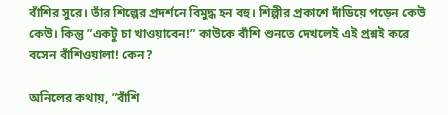বাঁশির সুরে। তাঁর শিল্পের প্রদর্শনে বিমুদ্ধ হন বহু। শিল্পীর প্রকাশে দাঁডিয়ে পড়েন কেউ কেউ। কিন্তু ”একটু চা খাওয়াবেন!” কাউকে বাঁশি শুনতে দেখলেই এই প্রশ্নই করে বসেন বাঁশিওয়ালা! কেন?

অনিলের কথায়, ”বাঁশি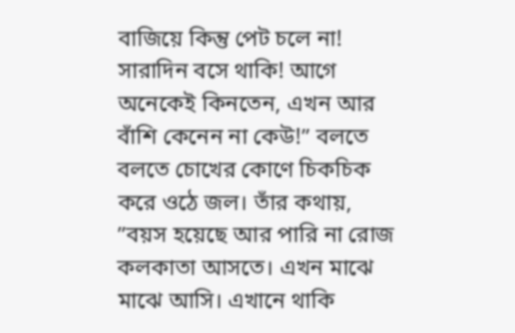বাজিয়ে কিন্তু পেট চলে না! সারাদিন বসে থাকি! আগে অনেকেই কিনতেন, এখন আর বাঁশি কেনেন না কেউ!” বলতে বলতে চোখের কোণে চিকচিক করে ওঠে জল। তাঁর কথায়, ”বয়স হয়েছে আর পারি না রোজ কলকাতা আসতে। এখন মাঝে মাঝে আসি। এখানে থাকি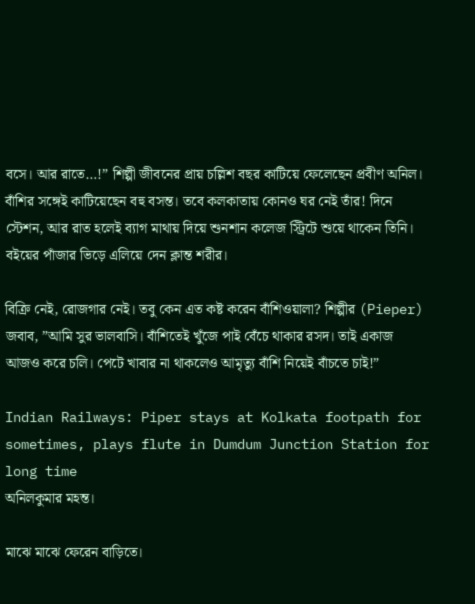বসে। আর রাতে…!” শিল্পী জীবনের প্রায় চল্লিশ বছর কাটিয়ে ফেলেছেন প্রবীণ অনিল। বাঁশির সঙ্গেই কাটিয়েছেন বহু বসন্ত। তবে কলকাতায় কোনও ঘর নেই তাঁর! দিনে স্টেশন, আর রাত হলেই ব্যাগ মাথায় দিয়ে শুনশান কলেজ স্ট্রিটে শুয়ে থাকেন তিনি। বইয়ের পাঁজার ভিড়ে এলিয়ে দেন ক্লান্ত শরীর।

বিক্রি নেই, রোজগার নেই। তবু কেন এত কষ্ট করেন বাঁশিওয়ালা? শিল্পীর (Pieper) জবাব, ”আমি সুর ভালবাসি। বাঁশিতেই খুঁজে পাই বেঁচে থাকার রসদ। তাই একাজ আজও করে চলি। পেটে খাবার না থাকলেও আমৃত্যু বাঁশি নিয়েই বাঁচতে চাই!”

Indian Railways: Piper stays at Kolkata footpath for sometimes, plays flute in Dumdum Junction Station for long time
অনিলকুমার মহন্ত।

মাঝে মাঝে ফেরেন বাড়িতে।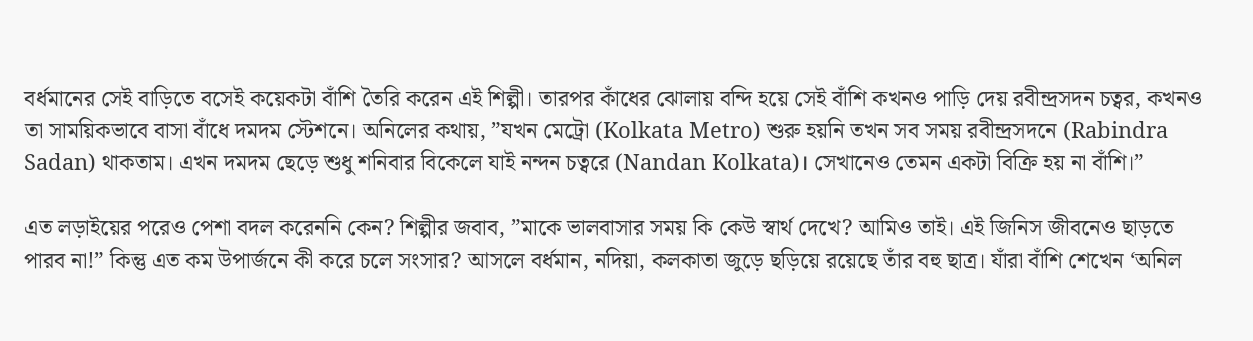বর্ধমানের সেই বাড়িতে বসেই কয়েকটা বাঁশি তৈরি করেন এই শিল্পী। তারপর কাঁধের ঝোলায় বন্দি হয়ে সেই বাঁশি কখনও পাড়ি দেয় রবীন্দ্রসদন চত্বর, কখনও তা সাময়িকভাবে বাসা বাঁধে দমদম স্টেশনে। অনিলের কথায়, ”যখন মেট্রো (Kolkata Metro) শুরু হয়নি তখন সব সময় রবীন্দ্রসদনে (Rabindra Sadan) থাকতাম। এখন দমদম ছেড়ে শুধু শনিবার বিকেলে যাই নন্দন চত্বরে (Nandan Kolkata)। সেখানেও তেমন একটা বিক্রি হয় না বাঁশি।”

এত লড়াইয়ের পরেও পেশা বদল করেননি কেন? শিল্পীর জবাব, ”মাকে ভালবাসার সময় কি কেউ স্বার্থ দেখে? আমিও তাই। এই জিনিস জীবনেও ছাড়তে পারব না!” কিন্তু এত কম উপার্জনে কী করে চলে সংসার? আসলে বর্ধমান, নদিয়া, কলকাতা জুড়ে ছড়িয়ে রয়েছে তাঁর বহু ছাত্র। যাঁরা বাঁশি শেখেন ‘অনিল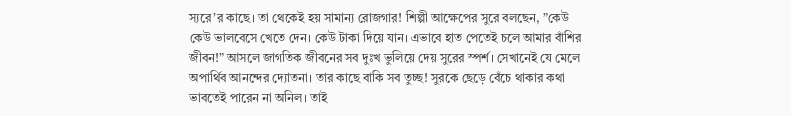স্যরে’র কাছে। তা থেকেই হয় সামান্য রোজগার! শিল্পী আক্ষেপের সুরে বলছেন, ”কেউ কেউ ভালবেসে খেতে দেন। কেউ টাকা দিয়ে যান। এভাবে হাত পেতেই চলে আমার বাঁশির জীবন!” আসলে জাগতিক জীবনের সব দুঃখ ভুলিয়ে দেয় সুরের স্পর্শ। সেখানেই যে মেলে অপার্থিব আনন্দের দ্যোতনা। তার কাছে বাকি সব তুচ্ছ! সুরকে ছেড়ে বেঁচে থাকার কথা ভাবতেই পারেন না অনিল। তাই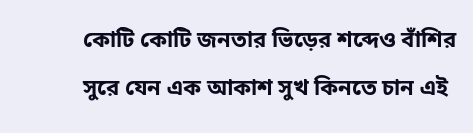কোটি কোটি জনতার ভিড়ের শব্দেও বাঁশির সুরে যেন এক আকাশ সুখ কিনতে চান এই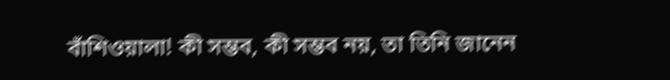বাঁশিওয়ালা! কী সম্ভব, কী সম্ভব নয়, তা তিনি জানেন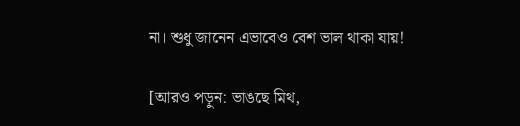না। শুধু জানেন এভাবেও বেশ ভাল থাকা যায়!

[আরও পড়ুন: ভাঙছে মিথ,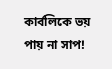কার্বলিকে ভয় পায় না সাপ!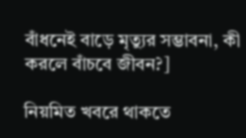বাঁধনেই বাড়ে মৃত্যুর সম্ভাবনা, কী করলে বাঁচবে জীবন?]

নিয়মিত খবরে থাকতে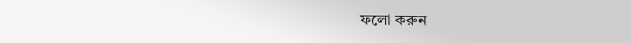ফলো করুন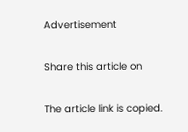Advertisement

Share this article on

The article link is copied.